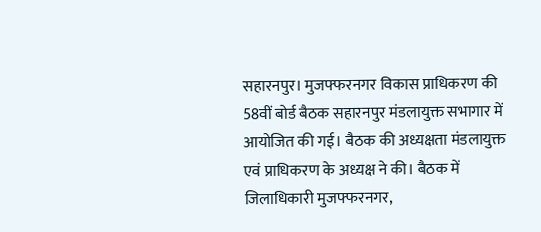सहारनपुर। मुजफ्फरनगर विकास प्राधिकरण की 58वीं बोर्ड बैठक सहारनपुर मंडलायुक्त सभागार में आयोजित की गई। बैठक की अध्यक्षता मंडलायुक्त एवं प्राधिकरण के अध्यक्ष ने की। बैठक में जिलाधिकारी मुजफ्फरनगर,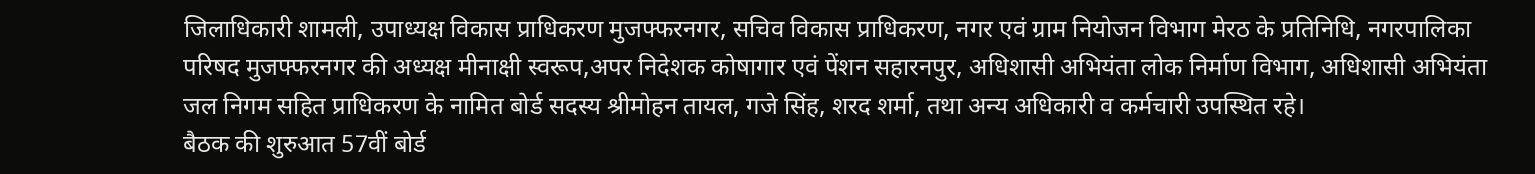जिलाधिकारी शामली, उपाध्यक्ष विकास प्राधिकरण मुजफ्फरनगर, सचिव विकास प्राधिकरण, नगर एवं ग्राम नियोजन विभाग मेरठ के प्रतिनिधि, नगरपालिका परिषद मुजफ्फरनगर की अध्यक्ष मीनाक्षी स्वरूप,अपर निदेशक कोषागार एवं पेंशन सहारनपुर, अधिशासी अभियंता लोक निर्माण विभाग, अधिशासी अभियंता जल निगम सहित प्राधिकरण के नामित बोर्ड सदस्य श्रीमोहन तायल, गजे सिंह, शरद शर्मा, तथा अन्य अधिकारी व कर्मचारी उपस्थित रहे।
बैठक की शुरुआत 57वीं बोर्ड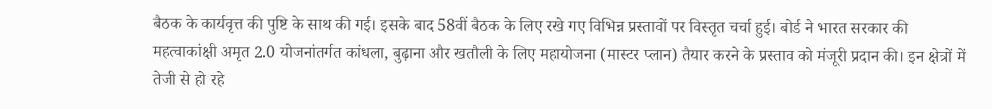बैठक के कार्यवृत्त की पुष्टि के साथ की गई। इसके बाद 58वीं बैठक के लिए रखे गए विभिन्न प्रस्तावों पर विस्तृत चर्चा हुई। बोर्ड ने भारत सरकार की महत्वाकांक्षी अमृत 2.0 योजनांतर्गत कांधला, बुढ़ाना और खतौली के लिए महायोजना (मास्टर प्लान) तैयार करने के प्रस्ताव को मंजूरी प्रदान की। इन क्षेत्रों में तेजी से हो रहे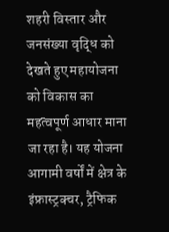शहरी विस्तार और जनसंख्या वृद्धि को देखते हुए महायोजना को विकास का महत्वपूर्ण आधार माना जा रहा है। यह योजना आगामी वर्षों में क्षेत्र के इंफ्रास्ट्रक्चर, ट्रैफिक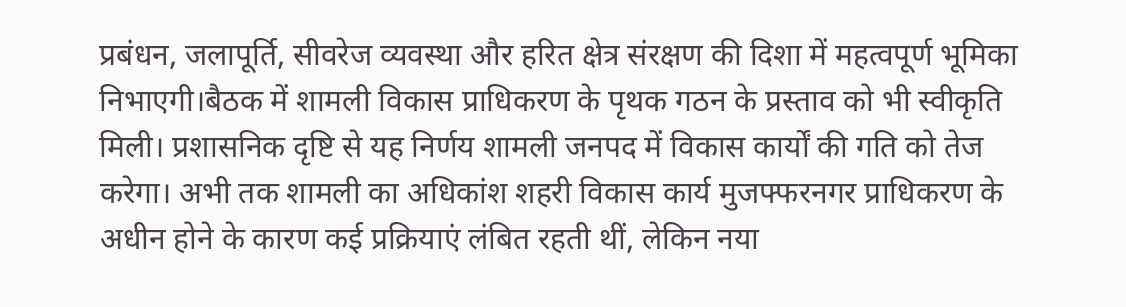प्रबंधन, जलापूर्ति, सीवरेज व्यवस्था और हरित क्षेत्र संरक्षण की दिशा में महत्वपूर्ण भूमिका निभाएगी।बैठक में शामली विकास प्राधिकरण के पृथक गठन के प्रस्ताव को भी स्वीकृति मिली। प्रशासनिक दृष्टि से यह निर्णय शामली जनपद में विकास कार्यों की गति को तेज करेगा। अभी तक शामली का अधिकांश शहरी विकास कार्य मुजफ्फरनगर प्राधिकरण के अधीन होने के कारण कई प्रक्रियाएं लंबित रहती थीं, लेकिन नया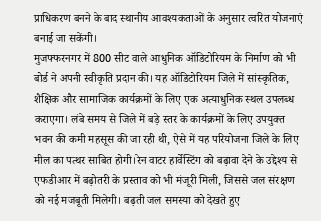प्राधिकरण बनने के बाद स्थानीय आवश्यकताओं के अनुसार त्वरित योजनाएं बनाई जा सकेंगी।
मुजफ्फरनगर में 800 सीट वाले आधुनिक ऑडिटोरियम के निर्माण को भी बोर्ड ने अपनी स्वीकृति प्रदान की। यह ऑडिटोरियम जिले में सांस्कृतिक, शैक्षिक और सामाजिक कार्यक्रमों के लिए एक अत्याधुनिक स्थल उपलब्ध कराएगा। लंबे समय से जिले में बड़े स्तर के कार्यक्रमों के लिए उपयुक्त भवन की कमी महसूस की जा रही थी, ऐसे में यह परियोजना जिले के लिए मील का पत्थर साबित होगी।रेन वाटर हार्वेस्टिंग को बढ़ावा देने के उद्देश्य से एफडीआर में बढ़ोतरी के प्रस्ताव को भी मंजूरी मिली, जिससे जल संरक्षण को नई मजबूती मिलेगी। बढ़ती जल समस्या को देखते हुए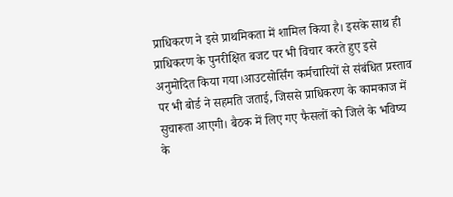प्राधिकरण ने इसे प्राथमिकता में शामिल किया है। इसके साथ ही प्राधिकरण के पुनरीक्षित बजट पर भी विचार करते हुए इसे अनुमोदित किया गया।आउटसोर्सिंग कर्मचारियों से संबंधित प्रस्ताव पर भी बोर्ड ने सहमति जताई, जिससे प्राधिकरण के कामकाज में सुचारूता आएगी। बैठक में लिए गए फैसलों को जिले के भविष्य के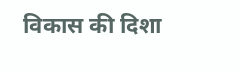विकास की दिशा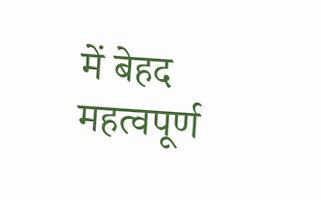में बेहद महत्वपूर्ण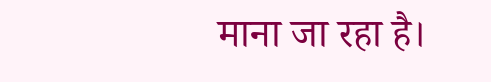माना जा रहा है।